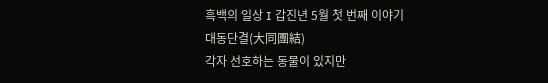흑백의 일상 I 갑진년 5월 첫 번째 이야기
대동단결(大同團結)
각자 선호하는 동물이 있지만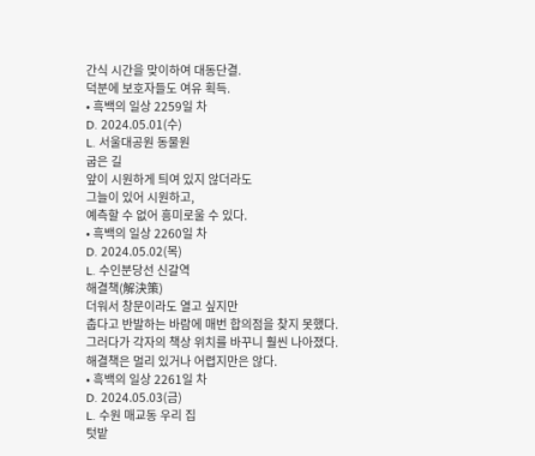간식 시간을 맞이하여 대동단결.
덕분에 보호자들도 여유 획득.
• 흑백의 일상 2259일 차
D. 2024.05.01(수)
L. 서울대공원 동물원
굽은 길
앞이 시원하게 틔여 있지 않더라도
그늘이 있어 시원하고,
예측할 수 없어 흥미로울 수 있다.
• 흑백의 일상 2260일 차
D. 2024.05.02(목)
L. 수인분당선 신갈역
해결책(解決策)
더워서 창문이라도 열고 싶지만
춥다고 반발하는 바람에 매번 합의점을 찾지 못했다.
그러다가 각자의 책상 위치를 바꾸니 훨씬 나아졌다.
해결책은 멀리 있거나 어렵지만은 않다.
• 흑백의 일상 2261일 차
D. 2024.05.03(금)
L. 수원 매교동 우리 집
텃밭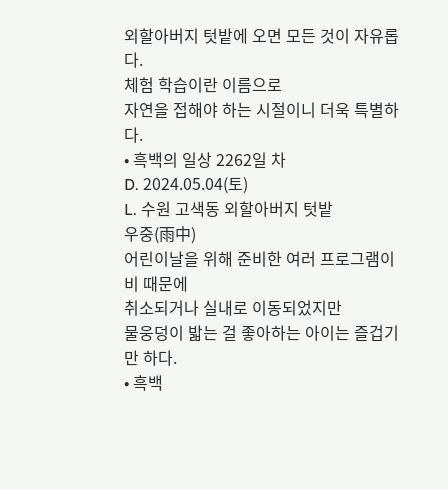외할아버지 텃밭에 오면 모든 것이 자유롭다.
체험 학습이란 이름으로
자연을 접해야 하는 시절이니 더욱 특별하다.
• 흑백의 일상 2262일 차
D. 2024.05.04(토)
L. 수원 고색동 외할아버지 텃밭
우중(雨中)
어린이날을 위해 준비한 여러 프로그램이 비 때문에
취소되거나 실내로 이동되었지만
물웅덩이 밟는 걸 좋아하는 아이는 즐겁기만 하다.
• 흑백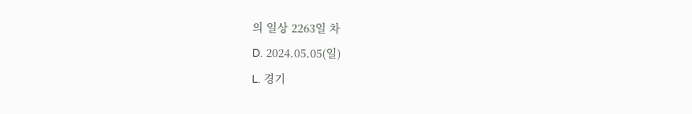의 일상 2263일 차
D. 2024.05.05(일)
L. 경기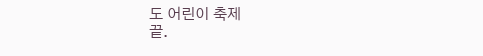도 어린이 축제
끝.